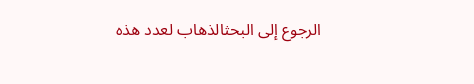الرجوع إلى البحثالذهاب لعدد هذه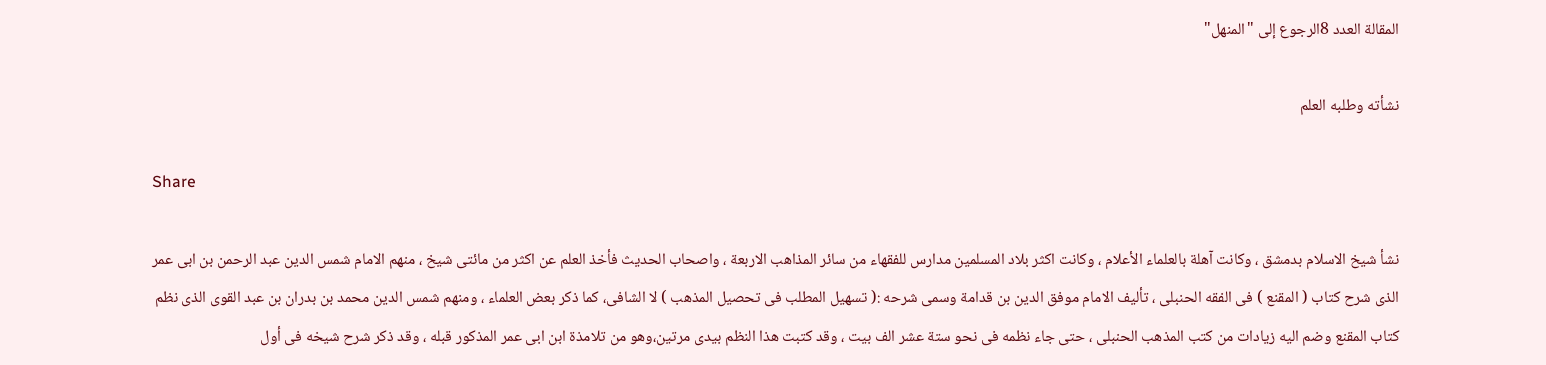المقالة العدد 8الرجوع إلى "المنهل"

نشأته وطلبه العلم

Share

نشأ شيخ الاسلام بدمشق ، وكانت آهلة بالعلماء الأعلام ، وكانت اكثر بلاد المسلمين مدارس للفقهاء من سائر المذاهب الاربعة ، واصحاب الحديث فأخذ العلم عن اكثر من مائتى شيخ ، منهم الامام شمس الدين عبد الرحمن بن ابى عمر الذى شرح كتاب ( المقنع ) فى الفقه الحنبلى ، تأليف الامام موفق الدين بن قدامة وسمى شرحه :( تسهيل المطلب فى تحصيل المذهب ) لا الشافى، كما ذكر بعض العلماء ، ومنهم شمس الدين محمد بن بدران بن عبد القوى الذى نظم كتاب المقنع وضم اليه زيادات من كتب المذهب الحنبلى ، حتى جاء نظمه فى نحو ستة عشر الف بيت ، وقد كتبت هذا النظم بيدى مرتين،وهو من تلامذة ابن ابى عمر المذكور قبله ، وقد ذكر شرح شيخه فى أول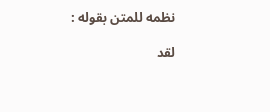نظمه للمتن بقوله :

لقد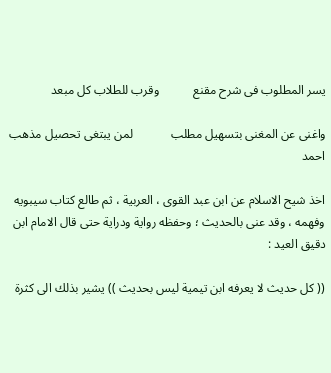يسر المطلوب فى شرح مقنع           وقرب للطلاب كل مبعد

واغنى عن المغنى بتسهيل مطلب            لمن يبتغى تحصيل مذهب احمد

اخذ شيح الاسلام عن ابن عبد القوى ، العربية ، ثم طالع كتاب سيبويه وفهمه ، وقد عنى بالحديث ؛ وحفظه رواية ودراية حتى قال الامام ابن دقيق العيد :

(( كل حديث لا يعرفه ابن تيمية ليس بحديث )) يشير بذلك الى كثرة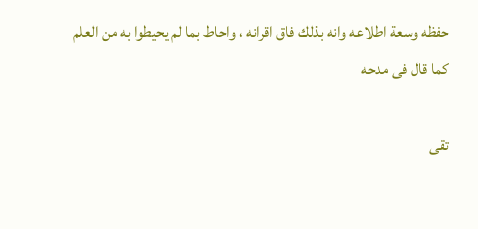حفظه وسعة اطلاعه وانه بذلك فاق اقرانه ، واحاط بما لم يحيطوا به من العلم كما قال فى مدحه

تقى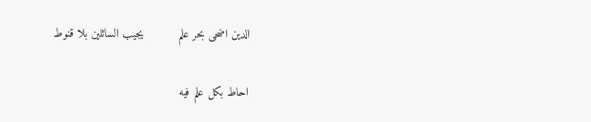الدين اضحى بحر علم          يجيب السائلين بلا قنوط

احاط بكل علم فيه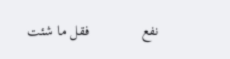نفع              فقل ما شئت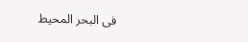فى البحر المحيط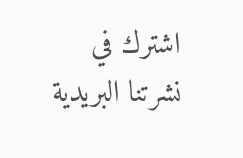اشترك في نشرتنا البريدية